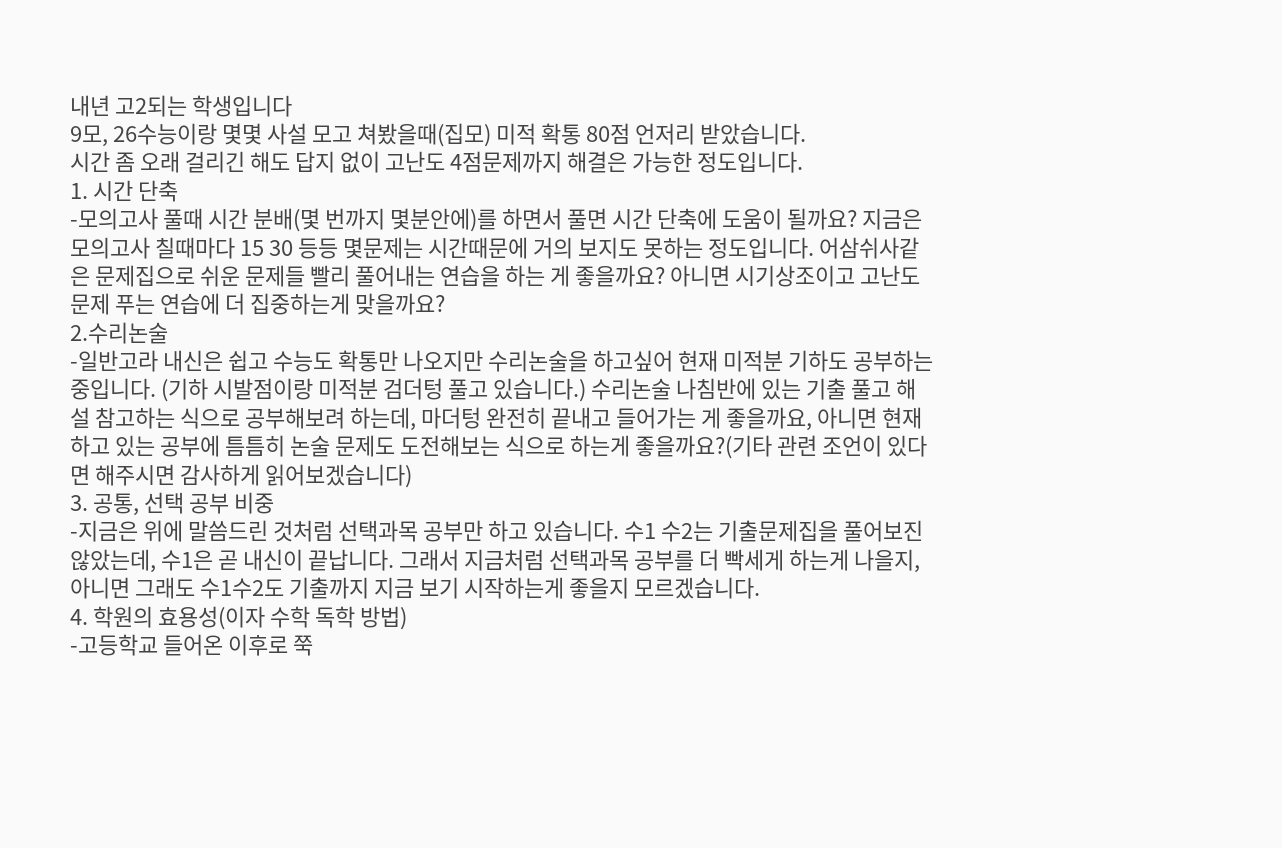내년 고2되는 학생입니다
9모, 26수능이랑 몇몇 사설 모고 쳐봤을때(집모) 미적 확통 80점 언저리 받았습니다.
시간 좀 오래 걸리긴 해도 답지 없이 고난도 4점문제까지 해결은 가능한 정도입니다.
1. 시간 단축
-모의고사 풀때 시간 분배(몇 번까지 몇분안에)를 하면서 풀면 시간 단축에 도움이 될까요? 지금은 모의고사 칠때마다 15 30 등등 몇문제는 시간때문에 거의 보지도 못하는 정도입니다. 어삼쉬사같은 문제집으로 쉬운 문제들 빨리 풀어내는 연습을 하는 게 좋을까요? 아니면 시기상조이고 고난도 문제 푸는 연습에 더 집중하는게 맞을까요?
2.수리논술
-일반고라 내신은 쉽고 수능도 확통만 나오지만 수리논술을 하고싶어 현재 미적분 기하도 공부하는 중입니다. (기하 시발점이랑 미적분 검더텅 풀고 있습니다.) 수리논술 나침반에 있는 기출 풀고 해설 참고하는 식으로 공부해보려 하는데, 마더텅 완전히 끝내고 들어가는 게 좋을까요, 아니면 현재 하고 있는 공부에 틈틈히 논술 문제도 도전해보는 식으로 하는게 좋을까요?(기타 관련 조언이 있다면 해주시면 감사하게 읽어보겠습니다)
3. 공통, 선택 공부 비중
-지금은 위에 말씀드린 것처럼 선택과목 공부만 하고 있습니다. 수1 수2는 기출문제집을 풀어보진 않았는데, 수1은 곧 내신이 끝납니다. 그래서 지금처럼 선택과목 공부를 더 빡세게 하는게 나을지, 아니면 그래도 수1수2도 기출까지 지금 보기 시작하는게 좋을지 모르겠습니다.
4. 학원의 효용성(이자 수학 독학 방법)
-고등학교 들어온 이후로 쭉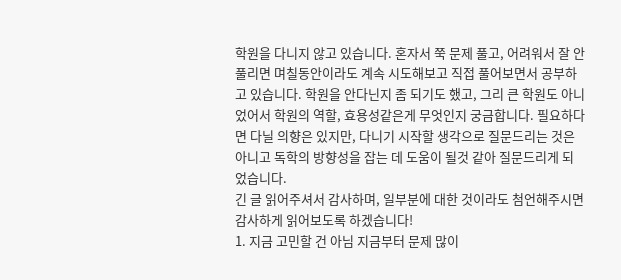학원을 다니지 않고 있습니다. 혼자서 쭉 문제 풀고, 어려워서 잘 안풀리면 며칠동안이라도 계속 시도해보고 직접 풀어보면서 공부하고 있습니다. 학원을 안다닌지 좀 되기도 했고, 그리 큰 학원도 아니었어서 학원의 역할, 효용성같은게 무엇인지 궁금합니다. 필요하다면 다닐 의향은 있지만, 다니기 시작할 생각으로 질문드리는 것은 아니고 독학의 방향성을 잡는 데 도움이 될것 같아 질문드리게 되었습니다.
긴 글 읽어주셔서 감사하며, 일부분에 대한 것이라도 첨언해주시면 감사하게 읽어보도록 하겠습니다!
1. 지금 고민할 건 아님 지금부터 문제 많이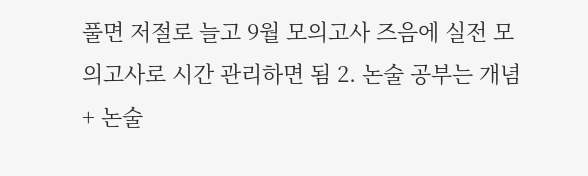풀면 저절로 늘고 9월 모의고사 즈음에 실전 모의고사로 시간 관리하면 됨 2. 논술 공부는 개념 + 논술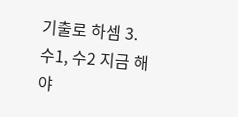기출로 하셈 3. 수1, 수2 지금 해야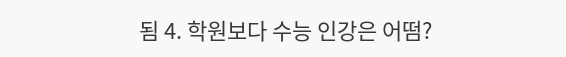됨 4. 학원보다 수능 인강은 어떰?